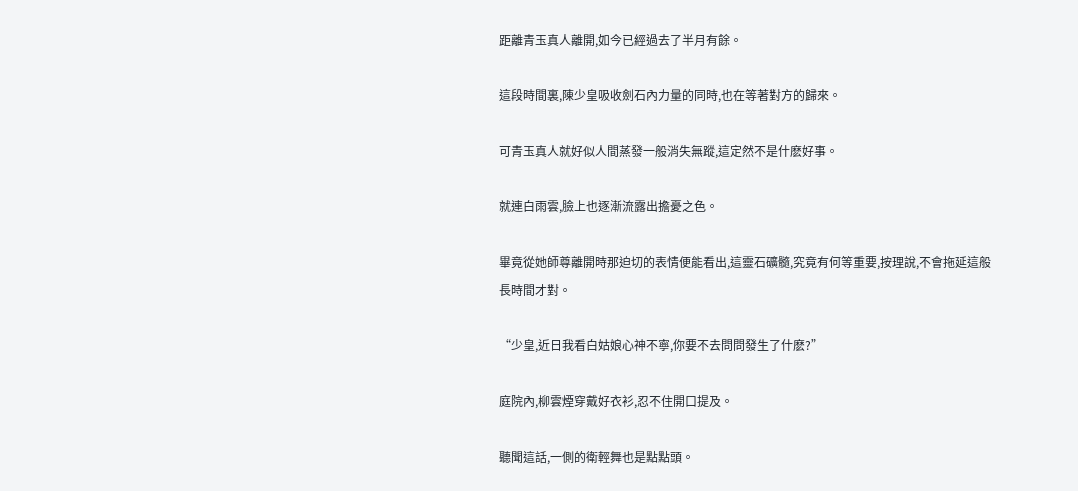距離青玉真人離開,如今已經過去了半月有餘。

這段時間裏,陳少皇吸收劍石內力量的同時,也在等著對方的歸來。

可青玉真人就好似人間蒸發一般消失無蹤,這定然不是什麽好事。

就連白雨雲,臉上也逐漸流露出擔憂之色。

畢竟從她師尊離開時那迫切的表情便能看出,這靈石礦髓,究竟有何等重要,按理說,不會拖延這般長時間才對。

“少皇,近日我看白姑娘心神不寧,你要不去問問發生了什麽?”

庭院內,柳雲煙穿戴好衣衫,忍不住開口提及。

聽聞這話,一側的衛輕舞也是點點頭。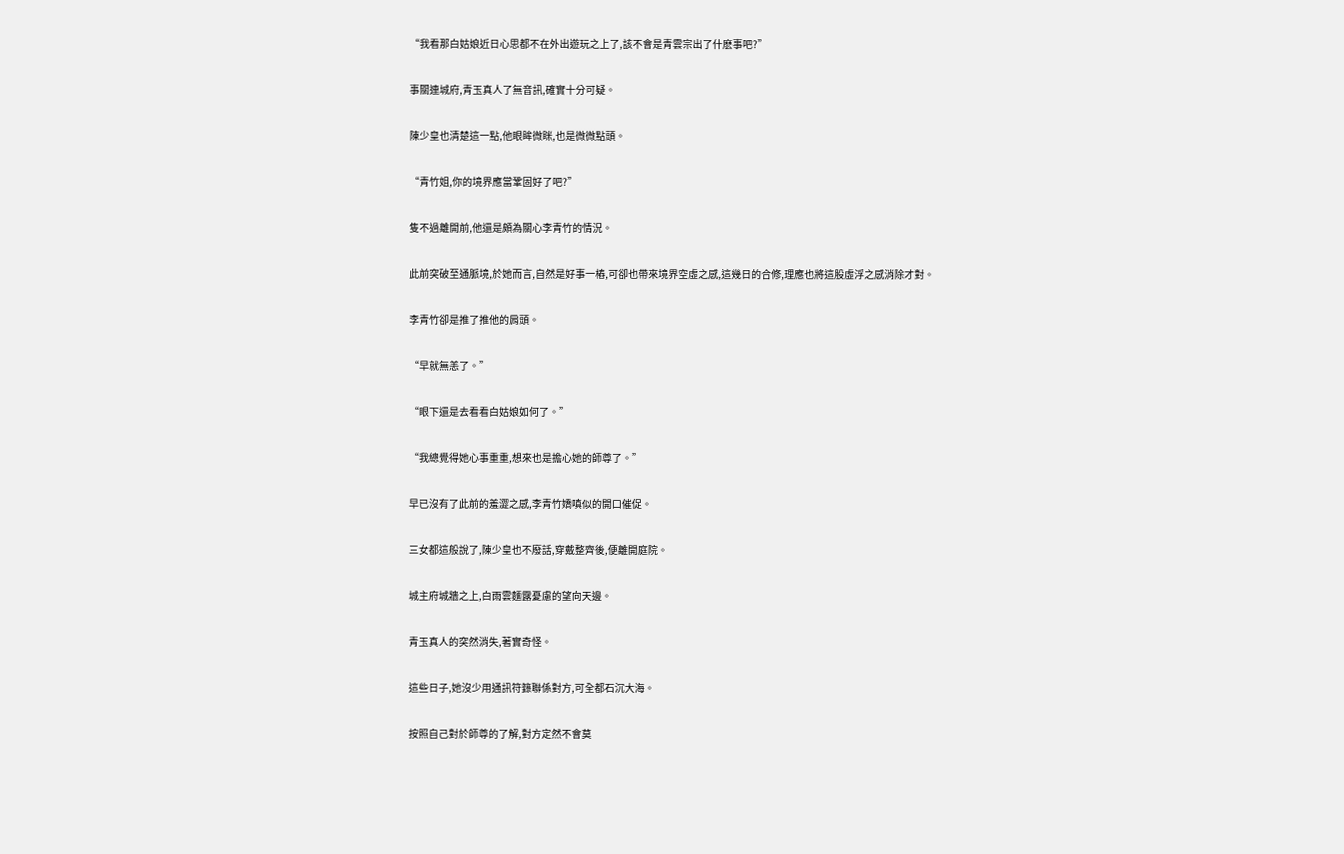“我看那白姑娘近日心思都不在外出遊玩之上了,該不會是青雲宗出了什麽事吧?”

事關連城府,青玉真人了無音訊,確實十分可疑。

陳少皇也清楚這一點,他眼眸微眯,也是微微點頭。

“青竹姐,你的境界應當鞏固好了吧?”

隻不過離開前,他還是頗為關心李青竹的情況。

此前突破至通脈境,於她而言,自然是好事一樁,可卻也帶來境界空虛之感,這幾日的合修,理應也將這股虛浮之感消除才對。

李青竹卻是推了推他的肩頭。

“早就無恙了。”

“眼下還是去看看白姑娘如何了。”

“我總覺得她心事重重,想來也是擔心她的師尊了。”

早已沒有了此前的羞澀之感,李青竹嬌嗔似的開口催促。

三女都這般說了,陳少皇也不廢話,穿戴整齊後,便離開庭院。

城主府城牆之上,白雨雲麵露憂慮的望向天邊。

青玉真人的突然消失,著實奇怪。

這些日子,她沒少用通訊符籙聯係對方,可全都石沉大海。

按照自己對於師尊的了解,對方定然不會莫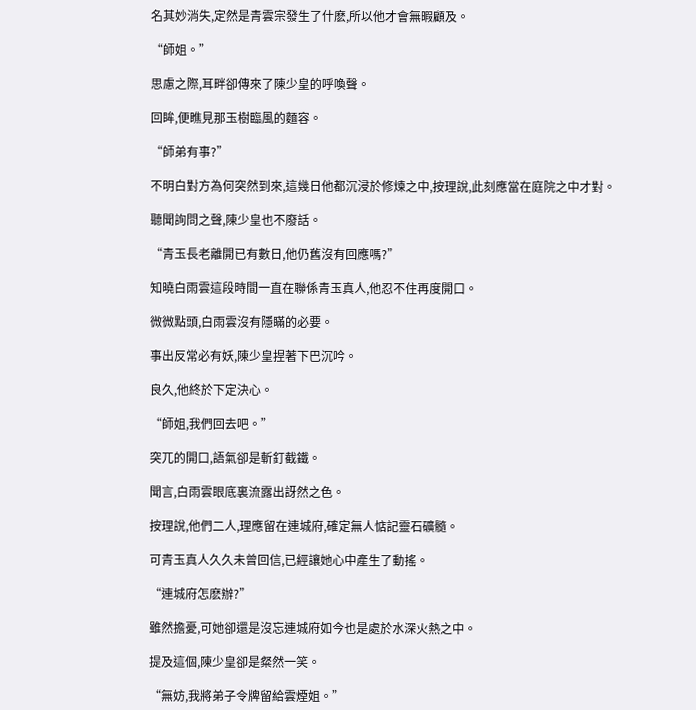名其妙消失,定然是青雲宗發生了什麽,所以他才會無暇顧及。

“師姐。”

思慮之際,耳畔卻傳來了陳少皇的呼喚聲。

回眸,便瞧見那玉樹臨風的麵容。

“師弟有事?”

不明白對方為何突然到來,這幾日他都沉浸於修煉之中,按理說,此刻應當在庭院之中才對。

聽聞詢問之聲,陳少皇也不廢話。

“青玉長老離開已有數日,他仍舊沒有回應嗎?”

知曉白雨雲這段時間一直在聯係青玉真人,他忍不住再度開口。

微微點頭,白雨雲沒有隱瞞的必要。

事出反常必有妖,陳少皇捏著下巴沉吟。

良久,他終於下定決心。

“師姐,我們回去吧。”

突兀的開口,語氣卻是斬釘截鐵。

聞言,白雨雲眼底裏流露出訝然之色。

按理說,他們二人,理應留在連城府,確定無人惦記靈石礦髓。

可青玉真人久久未曾回信,已經讓她心中產生了動搖。

“連城府怎麽辦?”

雖然擔憂,可她卻還是沒忘連城府如今也是處於水深火熱之中。

提及這個,陳少皇卻是粲然一笑。

“無妨,我將弟子令牌留給雲煙姐。”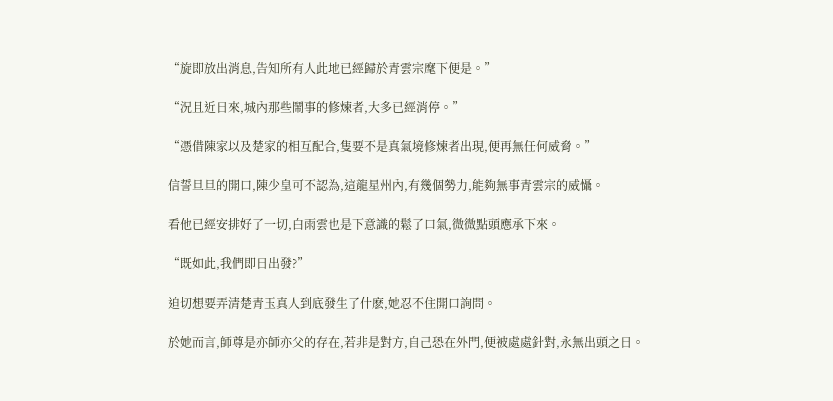“旋即放出消息,告知所有人此地已經歸於青雲宗麾下便是。”

“況且近日來,城內那些鬧事的修煉者,大多已經消停。”

“憑借陳家以及楚家的相互配合,隻要不是真氣境修煉者出現,便再無任何威脅。”

信誓旦旦的開口,陳少皇可不認為,這龍星州內,有幾個勢力,能夠無事青雲宗的威懾。

看他已經安排好了一切,白雨雲也是下意識的鬆了口氣,微微點頭應承下來。

“既如此,我們即日出發?”

迫切想要弄清楚青玉真人到底發生了什麽,她忍不住開口詢問。

於她而言,師尊是亦師亦父的存在,若非是對方,自己恐在外門,便被處處針對,永無出頭之日。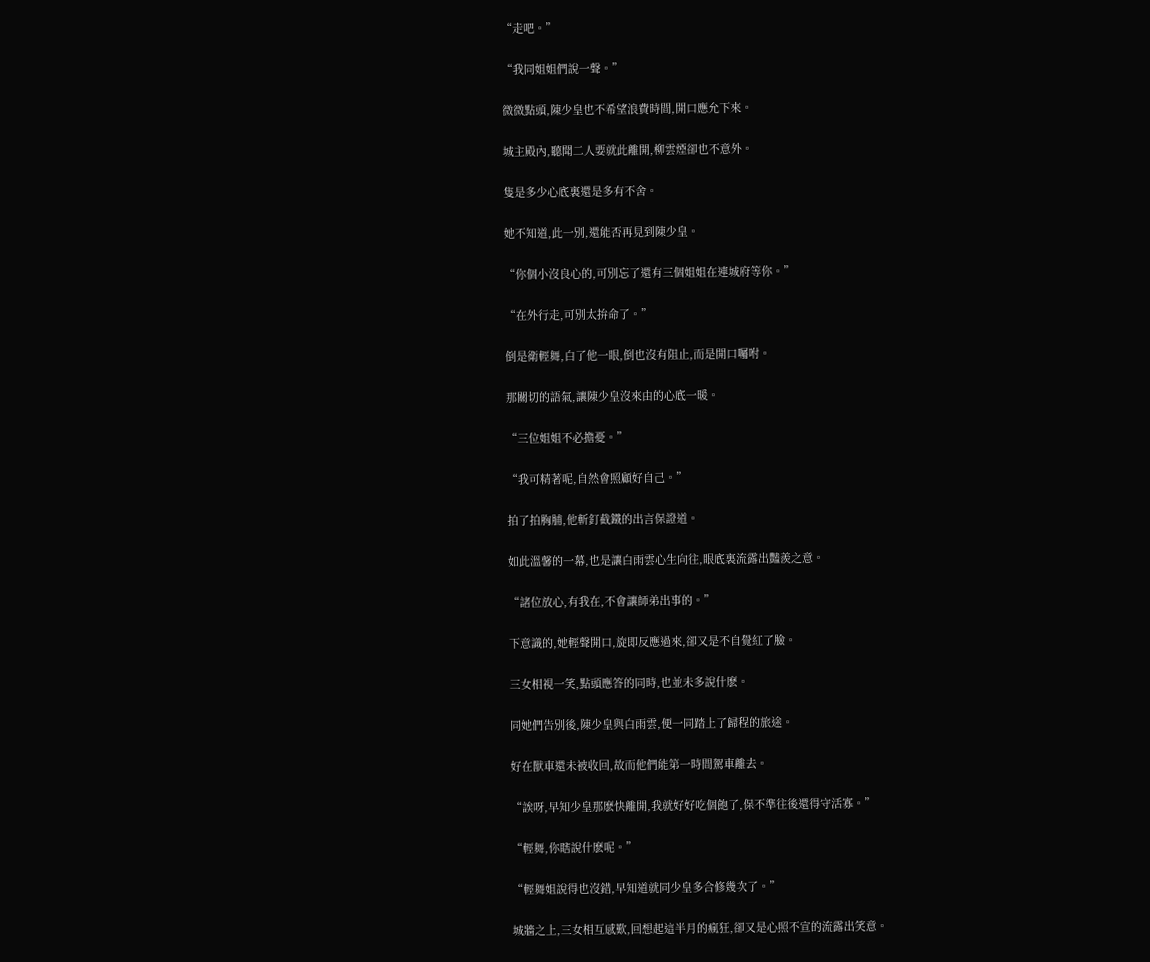“走吧。”

“我同姐姐們說一聲。”

微微點頭,陳少皇也不希望浪費時間,開口應允下來。

城主殿內,聽聞二人要就此離開,柳雲煙卻也不意外。

隻是多少心底裏還是多有不舍。

她不知道,此一別,還能否再見到陳少皇。

“你個小沒良心的,可別忘了還有三個姐姐在連城府等你。”

“在外行走,可別太拚命了。”

倒是衛輕舞,白了他一眼,倒也沒有阻止,而是開口囑咐。

那關切的語氣,讓陳少皇沒來由的心底一暖。

“三位姐姐不必擔憂。”

“我可精著呢,自然會照顧好自己。”

拍了拍胸脯,他斬釘截鐵的出言保證道。

如此溫馨的一幕,也是讓白雨雲心生向往,眼底裏流露出豔羨之意。

“諸位放心,有我在,不會讓師弟出事的。”

下意識的,她輕聲開口,旋即反應過來,卻又是不自覺紅了臉。

三女相視一笑,點頭應答的同時,也並未多說什麽。

同她們告別後,陳少皇與白雨雲,便一同踏上了歸程的旅途。

好在獸車還未被收回,故而他們能第一時間駕車離去。

“誒呀,早知少皇那麽快離開,我就好好吃個飽了,保不準往後還得守活寡。”

“輕舞,你瞎說什麽呢。”

“輕舞姐說得也沒錯,早知道就同少皇多合修幾次了。”

城牆之上,三女相互感歎,回想起這半月的瘋狂,卻又是心照不宣的流露出笑意。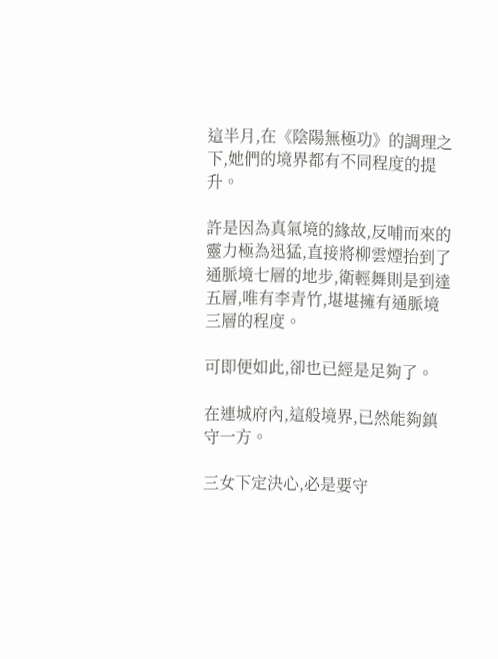這半月,在《陰陽無極功》的調理之下,她們的境界都有不同程度的提升。

許是因為真氣境的緣故,反哺而來的靈力極為迅猛,直接將柳雲煙抬到了通脈境七層的地步,衛輕舞則是到達五層,唯有李青竹,堪堪擁有通脈境三層的程度。

可即便如此,卻也已經是足夠了。

在連城府內,這般境界,已然能夠鎮守一方。

三女下定決心,必是要守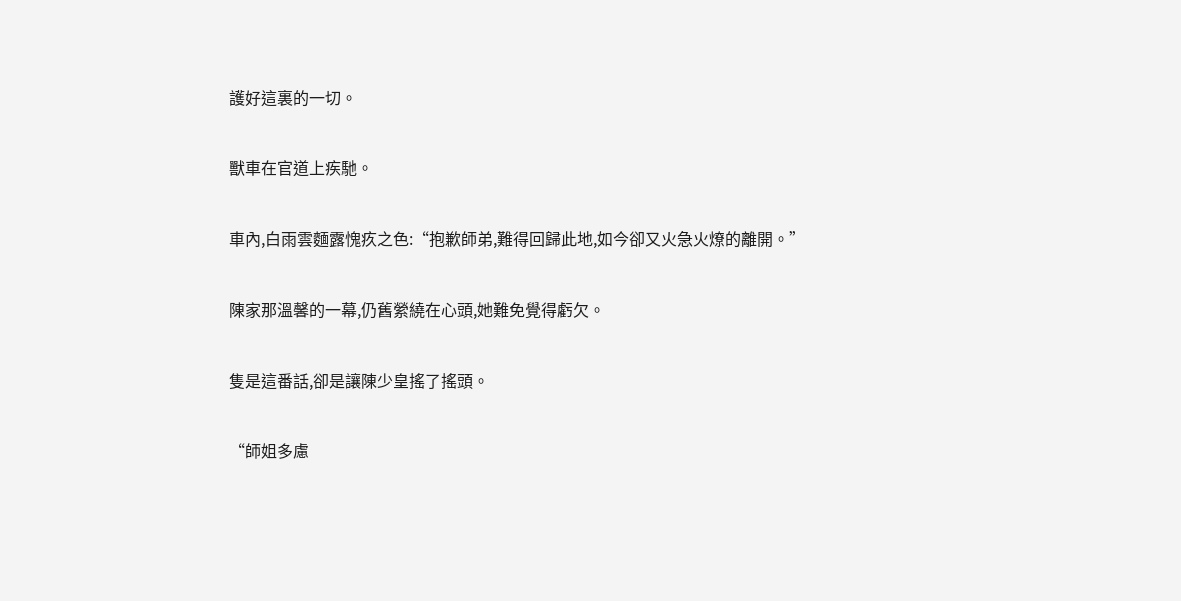護好這裏的一切。

獸車在官道上疾馳。

車內,白雨雲麵露愧疚之色:“抱歉師弟,難得回歸此地,如今卻又火急火燎的離開。”

陳家那溫馨的一幕,仍舊縈繞在心頭,她難免覺得虧欠。

隻是這番話,卻是讓陳少皇搖了搖頭。

“師姐多慮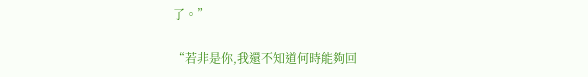了。”

“若非是你,我還不知道何時能夠回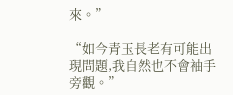來。”

“如今青玉長老有可能出現問題,我自然也不會袖手旁觀。”